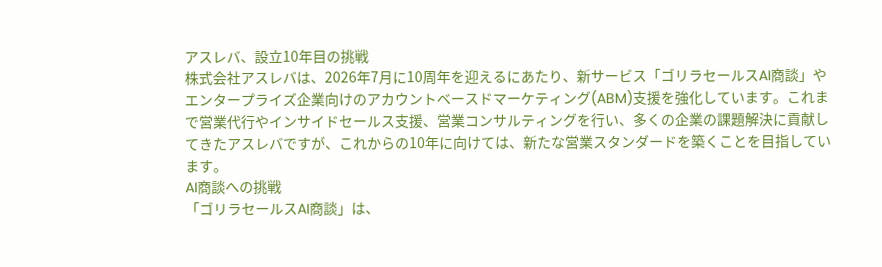アスレバ、設立10年目の挑戦
株式会社アスレバは、2026年7月に10周年を迎えるにあたり、新サービス「ゴリラセールスAI商談」やエンタープライズ企業向けのアカウントベースドマーケティング(ABM)支援を強化しています。これまで営業代行やインサイドセールス支援、営業コンサルティングを行い、多くの企業の課題解決に貢献してきたアスレバですが、これからの10年に向けては、新たな営業スタンダードを築くことを目指しています。
AI商談への挑戦
「ゴリラセールスAI商談」は、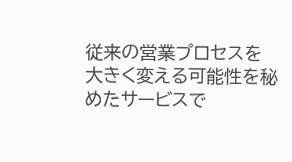従来の営業プロセスを大きく変える可能性を秘めたサービスで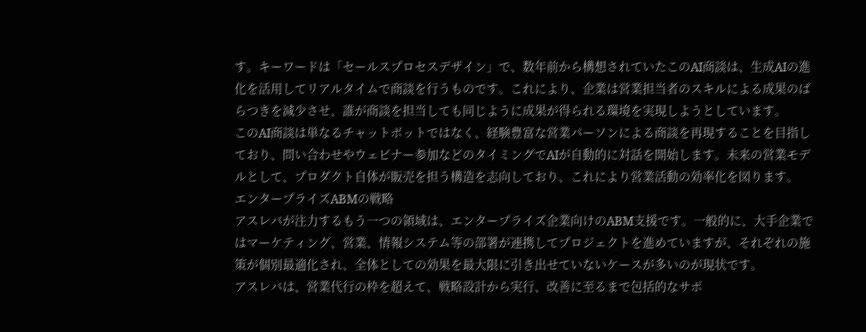す。キーワードは「セールスプロセスデザイン」で、数年前から構想されていたこのAI商談は、生成AIの進化を活用してリアルタイムで商談を行うものです。これにより、企業は営業担当者のスキルによる成果のばらつきを減少させ、誰が商談を担当しても同じように成果が得られる環境を実現しようとしています。
このAI商談は単なるチャットボットではなく、経験豊富な営業パーソンによる商談を再現することを目指しており、問い合わせやウェビナー参加などのタイミングでAIが自動的に対話を開始します。未来の営業モデルとして、プロダクト自体が販売を担う構造を志向しており、これにより営業活動の効率化を図ります。
エンタープライズABMの戦略
アスレバが注力するもう一つの領域は、エンタープライズ企業向けのABM支援です。一般的に、大手企業ではマーケティング、営業、情報システム等の部署が連携してプロジェクトを進めていますが、それぞれの施策が個別最適化され、全体としての効果を最大限に引き出せていないケースが多いのが現状です。
アスレバは、営業代行の枠を超えて、戦略設計から実行、改善に至るまで包括的なサポ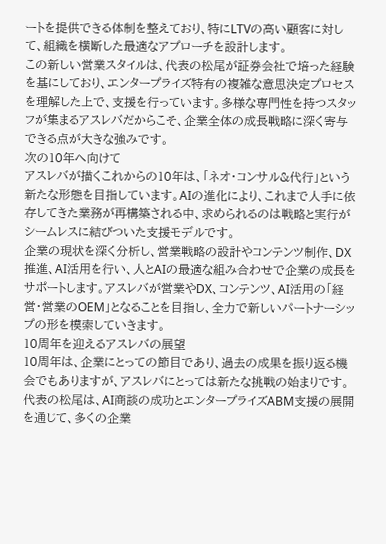ートを提供できる体制を整えており、特にLTVの高い顧客に対して、組織を横断した最適なアプローチを設計します。
この新しい営業スタイルは、代表の松尾が証券会社で培った経験を基にしており、エンタープライズ特有の複雑な意思決定プロセスを理解した上で、支援を行っています。多様な専門性を持つスタッフが集まるアスレバだからこそ、企業全体の成長戦略に深く寄与できる点が大きな強みです。
次の10年へ向けて
アスレバが描くこれからの10年は、「ネオ・コンサル&代行」という新たな形態を目指しています。AIの進化により、これまで人手に依存してきた業務が再構築される中、求められるのは戦略と実行がシームレスに結びついた支援モデルです。
企業の現状を深く分析し、営業戦略の設計やコンテンツ制作、DX推進、AI活用を行い、人とAIの最適な組み合わせで企業の成長をサポートします。アスレバが営業やDX、コンテンツ、AI活用の「経営・営業のOEM」となることを目指し、全力で新しいパートナーシップの形を模索していきます。
10周年を迎えるアスレバの展望
10周年は、企業にとっての節目であり、過去の成果を振り返る機会でもありますが、アスレバにとっては新たな挑戦の始まりです。代表の松尾は、AI商談の成功とエンタープライズABM支援の展開を通じて、多くの企業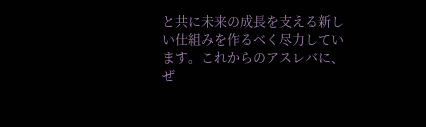と共に未来の成長を支える新しい仕組みを作るべく尽力しています。これからのアスレバに、ぜ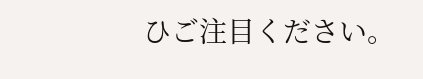ひご注目ください。